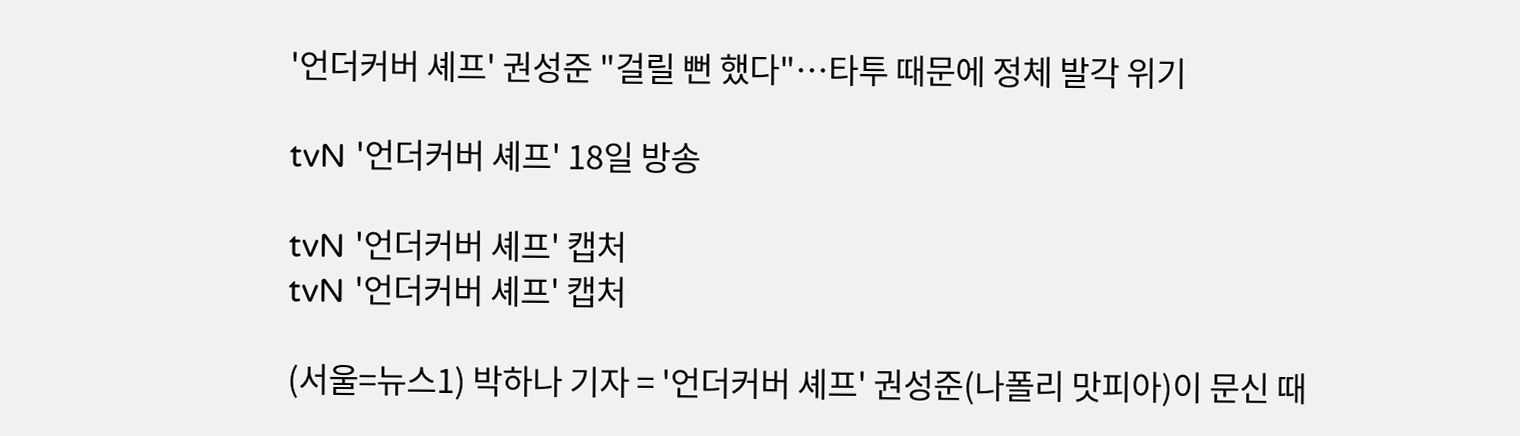'언더커버 셰프' 권성준 "걸릴 뻔 했다"…타투 때문에 정체 발각 위기

tvN '언더커버 셰프' 18일 방송

tvN '언더커버 셰프' 캡처
tvN '언더커버 셰프' 캡처

(서울=뉴스1) 박하나 기자 = '언더커버 셰프' 권성준(나폴리 맛피아)이 문신 때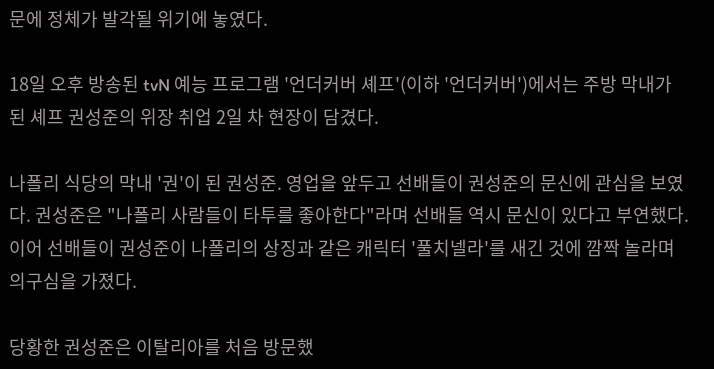문에 정체가 발각될 위기에 놓였다.

18일 오후 방송된 tvN 예능 프로그램 '언더커버 셰프'(이하 '언더커버')에서는 주방 막내가 된 셰프 권성준의 위장 취업 2일 차 현장이 담겼다.

나폴리 식당의 막내 '권'이 된 권성준. 영업을 앞두고 선배들이 권성준의 문신에 관심을 보였다. 권성준은 "나폴리 사람들이 타투를 좋아한다"라며 선배들 역시 문신이 있다고 부연했다. 이어 선배들이 권성준이 나폴리의 상징과 같은 캐릭터 '풀치넬라'를 새긴 것에 깜짝 놀라며 의구심을 가졌다.

당황한 권성준은 이탈리아를 처음 방문했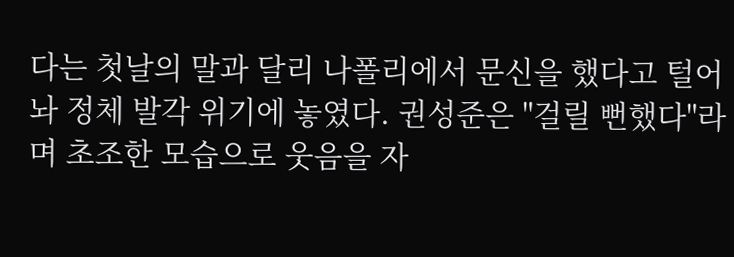다는 첫날의 말과 달리 나폴리에서 문신을 했다고 털어놔 정체 발각 위기에 놓였다. 권성준은 "걸릴 뻔했다"라며 초조한 모습으로 웃음을 자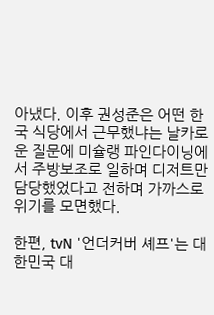아냈다. 이후 권성준은 어떤 한국 식당에서 근무했냐는 날카로운 질문에 미슐랭 파인다이닝에서 주방보조로 일하며 디저트만 담당했었다고 전하며 가까스로 위기를 모면했다.

한편, tvN '언더커버 셰프'는 대한민국 대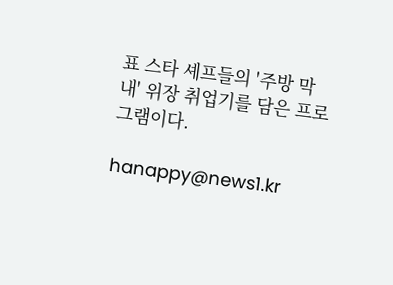표 스타 셰프들의 '주방 막내' 위장 취업기를 담은 프로그램이다.

hanappy@news1.kr